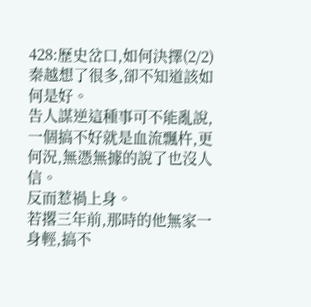428:歷史岔口,如何決擇(2/2)
秦越想了很多,卻不知道該如何是好。
告人謀逆這種事可不能亂說,一個搞不好就是血流飄杵,更何況,無憑無據的說了也沒人信。
反而惹禍上身。
若撂三年前,那時的他無家一身輕,搞不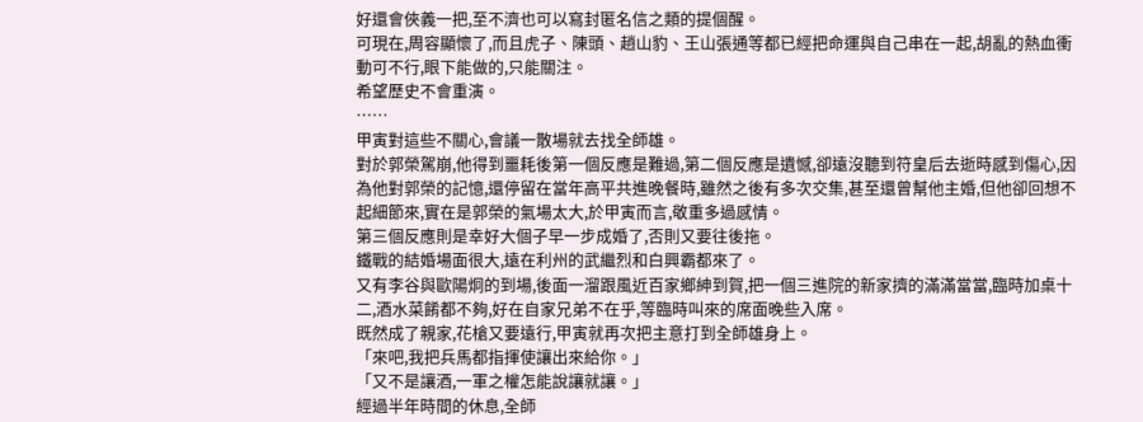好還會俠義一把,至不濟也可以寫封匿名信之類的提個醒。
可現在,周容顯懷了,而且虎子、陳頭、趙山豹、王山張通等都已經把命運與自己串在一起,胡亂的熱血衝動可不行,眼下能做的,只能關注。
希望歷史不會重演。
……
甲寅對這些不關心,會議一散場就去找全師雄。
對於郭榮駕崩,他得到噩耗後第一個反應是難過,第二個反應是遺憾,卻遠沒聽到符皇后去逝時感到傷心,因為他對郭榮的記憶,還停留在當年高平共進晚餐時,雖然之後有多次交集,甚至還曾幫他主婚,但他卻回想不起細節來,實在是郭榮的氣場太大,於甲寅而言,敬重多過感情。
第三個反應則是幸好大個子早一步成婚了,否則又要往後拖。
鐵戰的結婚場面很大,遠在利州的武繼烈和白興霸都來了。
又有李谷與歐陽炯的到場,後面一溜跟風近百家鄉紳到賀,把一個三進院的新家擠的滿滿當當,臨時加桌十二,酒水菜餚都不夠,好在自家兄弟不在乎,等臨時叫來的席面晚些入席。
既然成了親家,花槍又要遠行,甲寅就再次把主意打到全師雄身上。
「來吧,我把兵馬都指揮使讓出來給你。」
「又不是讓酒,一軍之權怎能說讓就讓。」
經過半年時間的休息,全師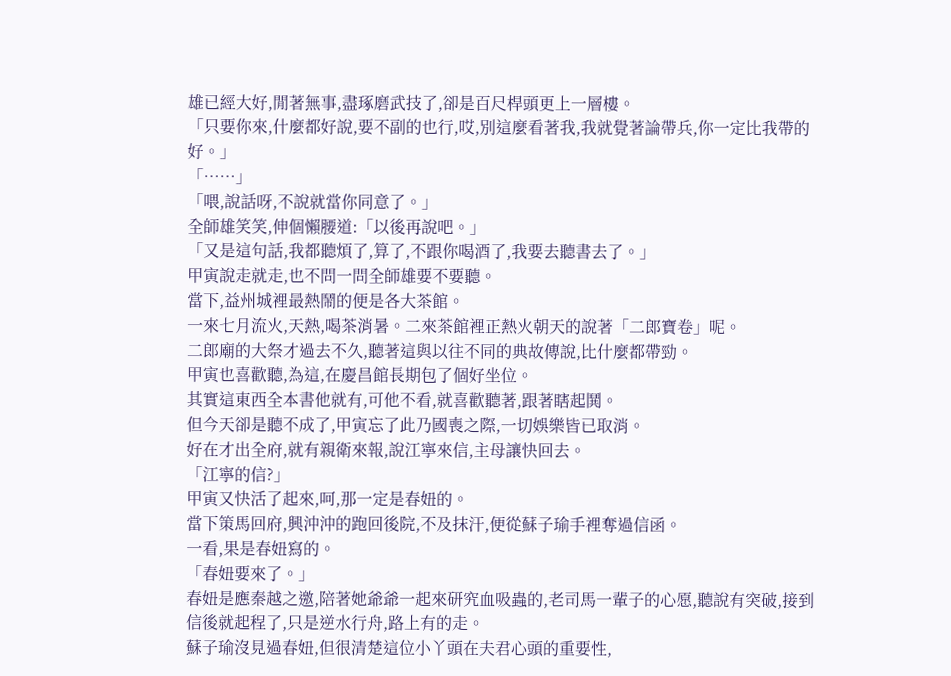雄已經大好,閒著無事,盡琢磨武技了,卻是百尺桿頭更上一層樓。
「只要你來,什麼都好說,要不副的也行,哎,別這麼看著我,我就覺著論帶兵,你一定比我帶的好。」
「……」
「喂,說話呀,不說就當你同意了。」
全師雄笑笑,伸個懶腰道:「以後再說吧。」
「又是這句話,我都聽煩了,算了,不跟你喝酒了,我要去聽書去了。」
甲寅說走就走,也不問一問全師雄要不要聽。
當下,益州城裡最熱鬧的便是各大茶館。
一來七月流火,天熱,喝茶消暑。二來茶館裡正熱火朝天的說著「二郎寶卷」呢。
二郎廟的大祭才過去不久,聽著這與以往不同的典故傳說,比什麼都帶勁。
甲寅也喜歡聽,為這,在慶昌館長期包了個好坐位。
其實這東西全本書他就有,可他不看,就喜歡聽著,跟著瞎起鬨。
但今天卻是聽不成了,甲寅忘了此乃國喪之際,一切娛樂皆已取消。
好在才出全府,就有親衛來報,說江寧來信,主母讓快回去。
「江寧的信?」
甲寅又快活了起來,呵,那一定是春妞的。
當下策馬回府,興沖沖的跑回後院,不及抹汗,便從蘇子瑜手裡奪過信函。
一看,果是春妞寫的。
「春妞要來了。」
春妞是應秦越之邀,陪著她爺爺一起來研究血吸蟲的,老司馬一輩子的心愿,聽說有突破,接到信後就起程了,只是逆水行舟,路上有的走。
蘇子瑜沒見過春妞,但很清楚這位小丫頭在夫君心頭的重要性,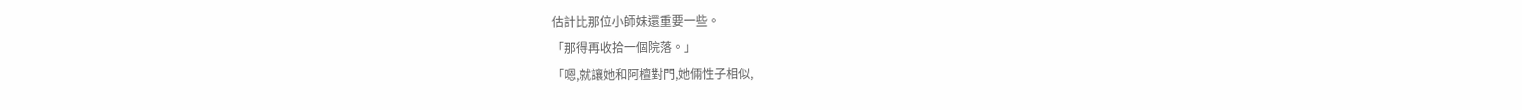估計比那位小師妹還重要一些。
「那得再收拾一個院落。」
「嗯,就讓她和阿檀對門,她倆性子相似,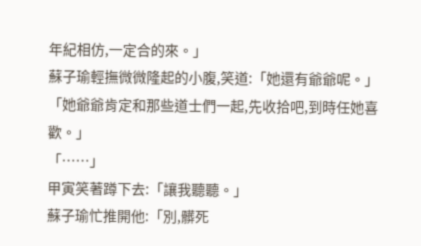年紀相仿,一定合的來。」
蘇子瑜輕撫微微隆起的小腹,笑道:「她還有爺爺呢。」
「她爺爺肯定和那些道士們一起,先收拾吧,到時任她喜歡。」
「……」
甲寅笑著蹲下去:「讓我聽聽。」
蘇子瑜忙推開他:「別,髒死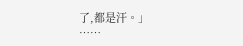了,都是汗。」
……